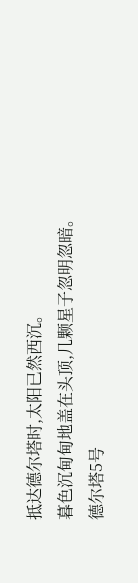抵达德尔塔时,太阳已然西沉。
暮色沉甸甸地盖在头顶,几颗星子忽明忽暗。
德尔塔5号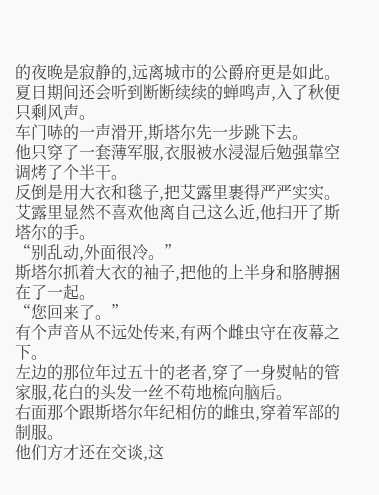的夜晚是寂静的,远离城市的公爵府更是如此。
夏日期间还会听到断断续续的蝉鸣声,入了秋便只剩风声。
车门哧的一声滑开,斯塔尔先一步跳下去。
他只穿了一套薄军服,衣服被水浸湿后勉强靠空调烤了个半干。
反倒是用大衣和毯子,把艾露里裹得严严实实。
艾露里显然不喜欢他离自己这么近,他扫开了斯塔尔的手。
“别乱动,外面很冷。”
斯塔尔抓着大衣的袖子,把他的上半身和胳膊捆在了一起。
“您回来了。”
有个声音从不远处传来,有两个雌虫守在夜幕之下。
左边的那位年过五十的老者,穿了一身熨帖的管家服,花白的头发一丝不苟地梳向脑后。
右面那个跟斯塔尔年纪相仿的雌虫,穿着军部的制服。
他们方才还在交谈,这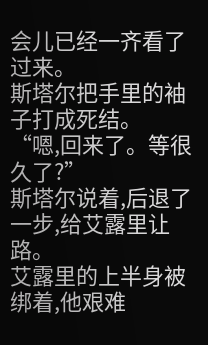会儿已经一齐看了过来。
斯塔尔把手里的袖子打成死结。
“嗯,回来了。等很久了?”
斯塔尔说着,后退了一步,给艾露里让路。
艾露里的上半身被绑着,他艰难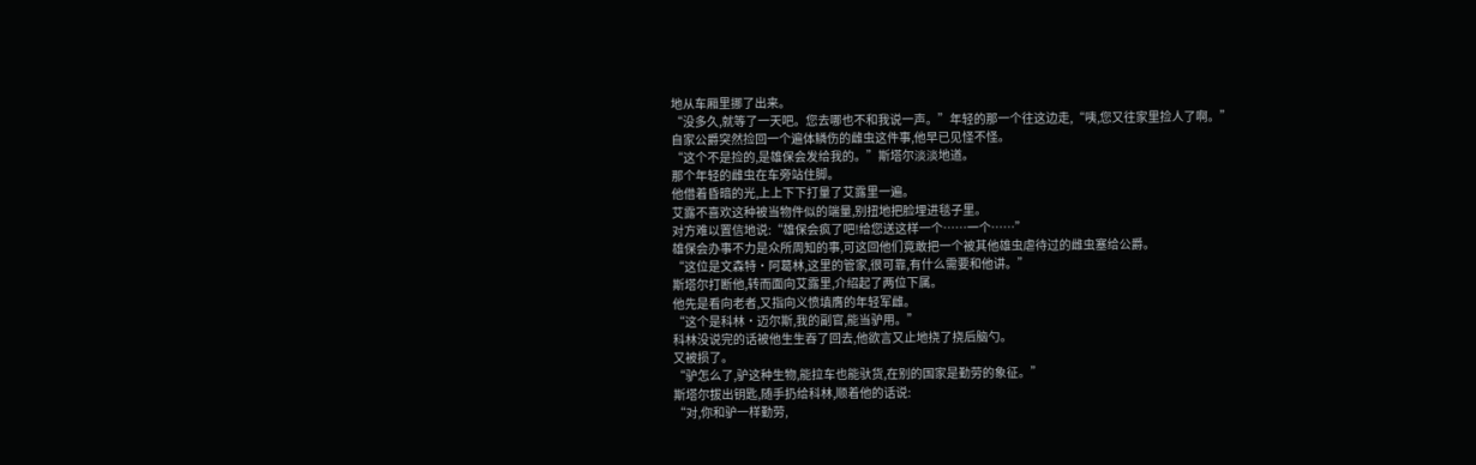地从车厢里挪了出来。
“没多久,就等了一天吧。您去哪也不和我说一声。”年轻的那一个往这边走,“咦,您又往家里捡人了啊。”
自家公爵突然捡回一个遍体鳞伤的雌虫这件事,他早已见怪不怪。
“这个不是捡的,是雄保会发给我的。”斯塔尔淡淡地道。
那个年轻的雌虫在车旁站住脚。
他借着昏暗的光,上上下下打量了艾露里一遍。
艾露不喜欢这种被当物件似的端量,别扭地把脸埋进毯子里。
对方难以置信地说:“雄保会疯了吧!给您送这样一个……一个……”
雄保会办事不力是众所周知的事,可这回他们竟敢把一个被其他雄虫虐待过的雌虫塞给公爵。
“这位是文森特·阿葛林,这里的管家,很可靠,有什么需要和他讲。”
斯塔尔打断他,转而面向艾露里,介绍起了两位下属。
他先是看向老者,又指向义愤填膺的年轻军雌。
“这个是科林·迈尔斯,我的副官,能当驴用。”
科林没说完的话被他生生吞了回去,他欲言又止地挠了挠后脑勺。
又被损了。
“驴怎么了,驴这种生物,能拉车也能驮货,在别的国家是勤劳的象征。”
斯塔尔拔出钥匙,随手扔给科林,顺着他的话说:
“对,你和驴一样勤劳,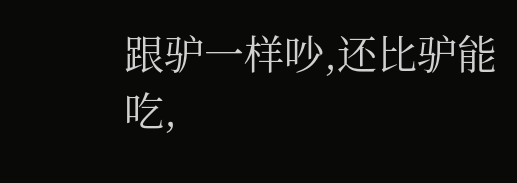跟驴一样吵,还比驴能吃,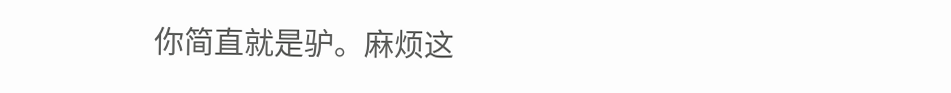你简直就是驴。麻烦这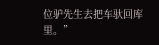位驴先生去把车驮回库里。”